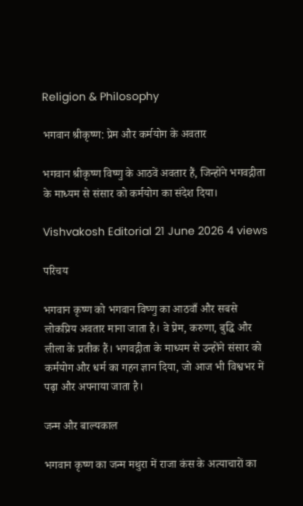Religion & Philosophy

भगवान श्रीकृष्ण: प्रेम और कर्मयोग के अवतार

भगवान श्रीकृष्ण विष्णु के आठवें अवतार हैं, जिन्होंने भगवद्गीता के माध्यम से संसार को कर्मयोग का संदेश दिया।

Vishvakosh Editorial 21 June 2026 4 views

परिचय

भगवान कृष्ण को भगवान विष्णु का आठवाँ और सबसे लोकप्रिय अवतार माना जाता है। वे प्रेम, करुणा, बुद्धि और लीला के प्रतीक हैं। भगवद्गीता के माध्यम से उन्होंने संसार को कर्मयोग और धर्म का गहन ज्ञान दिया, जो आज भी विश्वभर में पढ़ा और अपनाया जाता है।

जन्म और बाल्यकाल

भगवान कृष्ण का जन्म मथुरा में राजा कंस के अत्याचारों का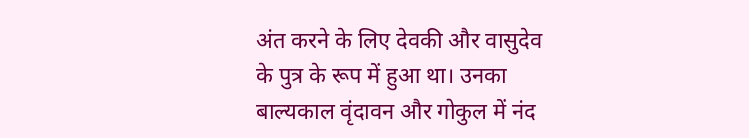अंत करने के लिए देवकी और वासुदेव के पुत्र के रूप में हुआ था। उनका बाल्यकाल वृंदावन और गोकुल में नंद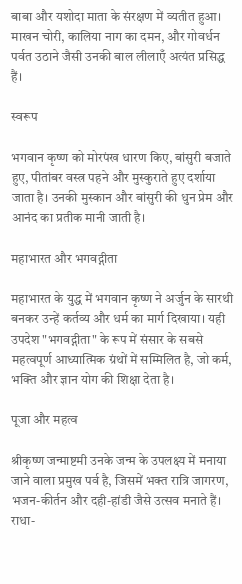बाबा और यशोदा माता के संरक्षण में व्यतीत हुआ। माखन चोरी, कालिया नाग का दमन, और गोवर्धन पर्वत उठाने जैसी उनकी बाल लीलाएँ अत्यंत प्रसिद्ध हैं।

स्वरूप

भगवान कृष्ण को मोरपंख धारण किए, बांसुरी बजाते हुए, पीतांबर वस्त्र पहने और मुस्कुराते हुए दर्शाया जाता है। उनकी मुस्कान और बांसुरी की धुन प्रेम और आनंद का प्रतीक मानी जाती है।

महाभारत और भगवद्गीता

महाभारत के युद्ध में भगवान कृष्ण ने अर्जुन के सारथी बनकर उन्हें कर्तव्य और धर्म का मार्ग दिखाया। यही उपदेश "भगवद्गीता" के रूप में संसार के सबसे महत्वपूर्ण आध्यात्मिक ग्रंथों में सम्मिलित है, जो कर्म, भक्ति और ज्ञान योग की शिक्षा देता है।

पूजा और महत्व

श्रीकृष्ण जन्माष्टमी उनके जन्म के उपलक्ष्य में मनाया जाने वाला प्रमुख पर्व है, जिसमें भक्त रात्रि जागरण, भजन-कीर्तन और दही-हांडी जैसे उत्सव मनाते हैं। राधा-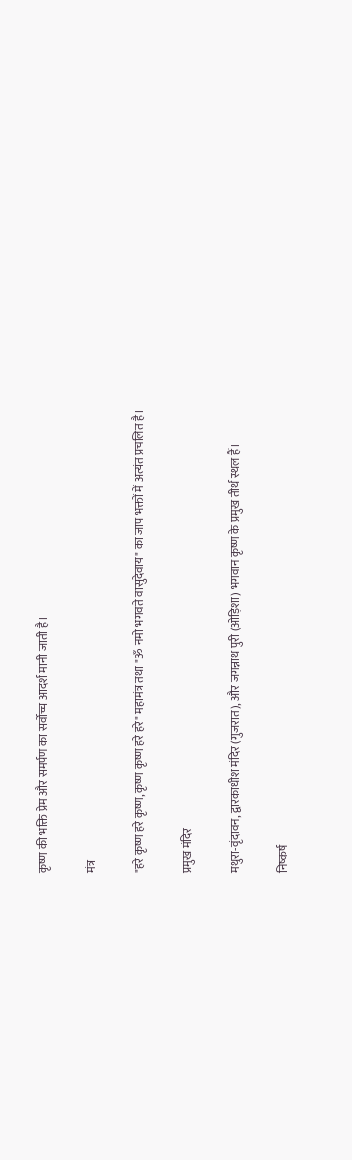कृष्ण की भक्ति प्रेम और समर्पण का सर्वोच्च आदर्श मानी जाती है।

मंत्र

"हरे कृष्ण हरे कृष्ण, कृष्ण कृष्ण हरे हरे" महामंत्र तथा "ॐ नमो भगवते वासुदेवाय" का जाप भक्तों में अत्यंत प्रचलित है।

प्रमुख मंदिर

मथुरा-वृंदावन, द्वारकाधीश मंदिर (गुजरात), और जगन्नाथ पुरी (ओड़िशा) भगवान कृष्ण के प्रमुख तीर्थ स्थल हैं।

निष्कर्ष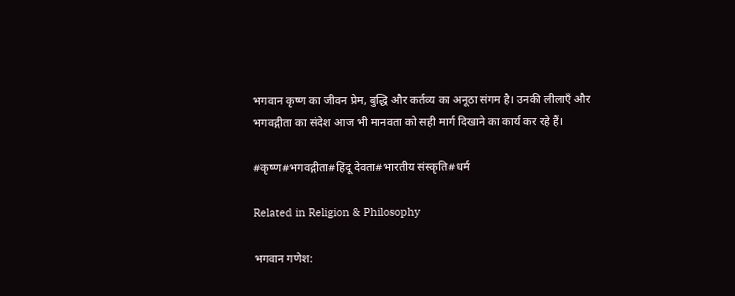भगवान कृष्ण का जीवन प्रेम, बुद्धि और कर्तव्य का अनूठा संगम है। उनकी लीलाएँ और भगवद्गीता का संदेश आज भी मानवता को सही मार्ग दिखाने का कार्य कर रहे हैं।

#कृष्ण#भगवद्गीता#हिंदू देवता#भारतीय संस्कृति#धर्म

Related in Religion & Philosophy

भगवान गणेश: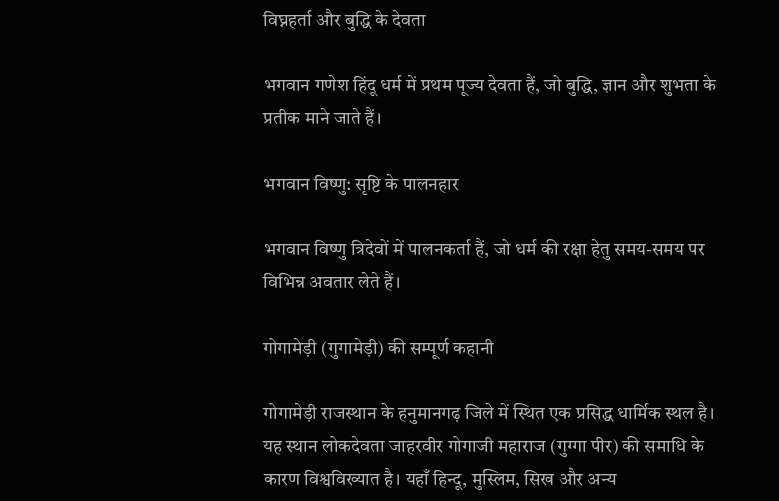विघ्नहर्ता और बुद्धि के देवता

भगवान गणेश हिंदू धर्म में प्रथम पूज्य देवता हैं, जो बुद्धि, ज्ञान और शुभता के प्रतीक माने जाते हैं।

भगवान विष्णु: सृष्टि के पालनहार

भगवान विष्णु त्रिदेवों में पालनकर्ता हैं, जो धर्म की रक्षा हेतु समय-समय पर विभिन्न अवतार लेते हैं।

गोगामेड़ी (गुगामेड़ी) की सम्पूर्ण कहानी

गोगामेड़ी राजस्थान के हनुमानगढ़ जिले में स्थित एक प्रसिद्ध धार्मिक स्थल है। यह स्थान लोकदेवता जाहरवीर गोगाजी महाराज (गुग्गा पीर) की समाधि के कारण विश्वविख्यात है। यहाँ हिन्दू, मुस्लिम, सिख और अन्य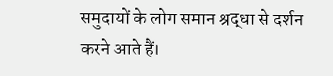समुदायों के लोग समान श्रद्धा से दर्शन करने आते हैं।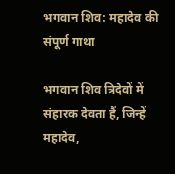भगवान शिव: महादेव की संपूर्ण गाथा

भगवान शिव त्रिदेवों में संहारक देवता हैं, जिन्हें महादेव,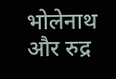भोलेनाथ और रुद्र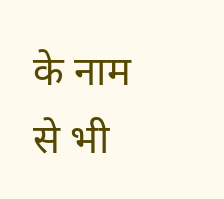के नाम से भी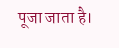पूजा जाता है।